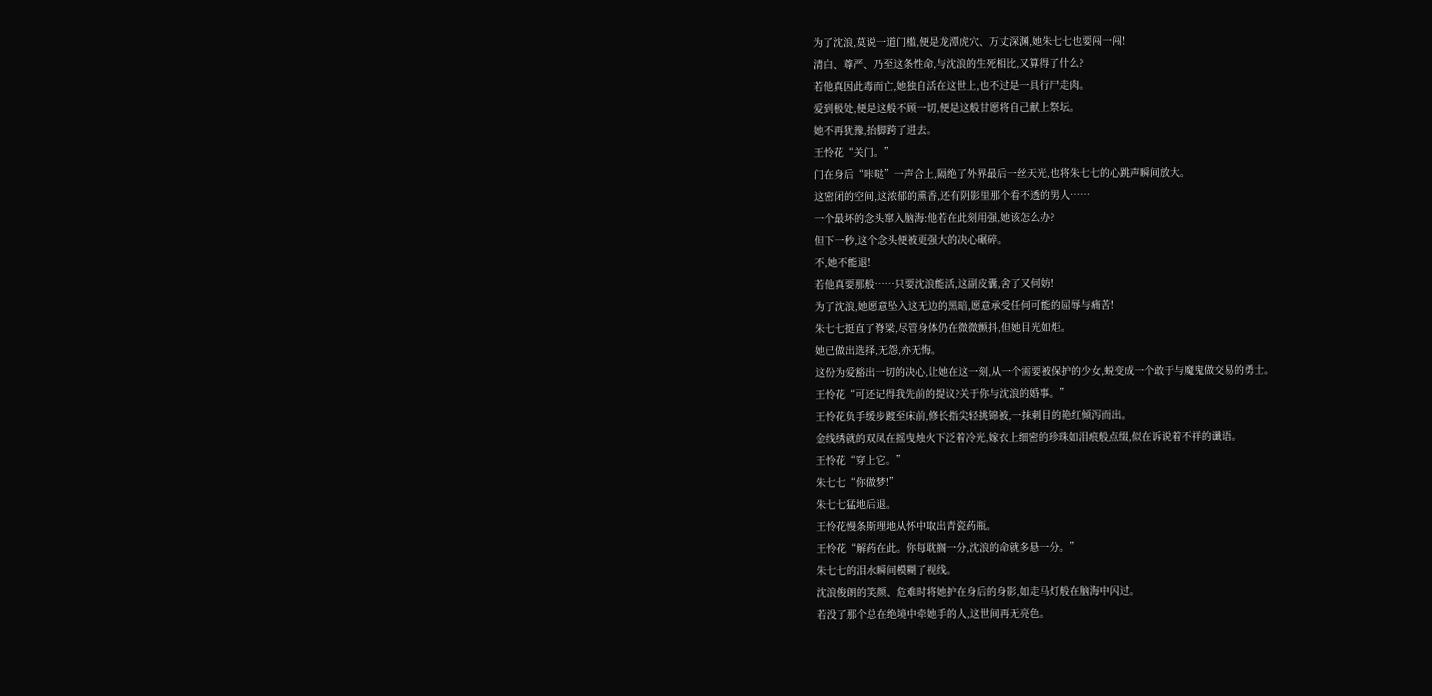为了沈浪,莫说一道门槛,便是龙潭虎穴、万丈深渊,她朱七七也要闯一闯!
清白、尊严、乃至这条性命,与沈浪的生死相比,又算得了什么?
若他真因此毒而亡,她独自活在这世上,也不过是一具行尸走肉。
爱到极处,便是这般不顾一切,便是这般甘愿将自己献上祭坛。
她不再犹豫,抬脚跨了进去。
王怜花“关门。”
门在身后“咔哒”一声合上,隔绝了外界最后一丝天光,也将朱七七的心跳声瞬间放大。
这密闭的空间,这浓郁的熏香,还有阴影里那个看不透的男人……
一个最坏的念头窜入脑海:他若在此刻用强,她该怎么办?
但下一秒,这个念头便被更强大的决心碾碎。
不,她不能退!
若他真要那般……只要沈浪能活,这副皮囊,舍了又何妨!
为了沈浪,她愿意坠入这无边的黑暗,愿意承受任何可能的屈辱与痛苦!
朱七七挺直了脊梁,尽管身体仍在微微颤抖,但她目光如炬。
她已做出选择,无怨,亦无悔。
这份为爱豁出一切的决心,让她在这一刻,从一个需要被保护的少女,蜕变成一个敢于与魔鬼做交易的勇士。
王怜花“可还记得我先前的提议?关于你与沈浪的婚事。”
王怜花负手缓步踱至床前,修长指尖轻挑锦被,一抹刺目的艳红倾泻而出。
金线绣就的双凤在摇曳烛火下泛着冷光,嫁衣上细密的珍珠如泪痕般点缀,似在诉说着不祥的谶语。
王怜花“穿上它。”
朱七七“你做梦!”
朱七七猛地后退。
王怜花慢条斯理地从怀中取出青瓷药瓶。
王怜花“解药在此。你每耽搁一分,沈浪的命就多悬一分。”
朱七七的泪水瞬间模糊了视线。
沈浪俊朗的笑颜、危难时将她护在身后的身影,如走马灯般在脑海中闪过。
若没了那个总在绝境中牵她手的人,这世间再无亮色。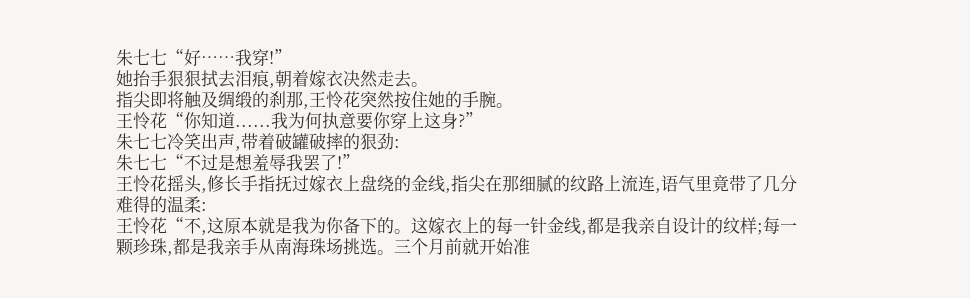朱七七“好……我穿!”
她抬手狠狠拭去泪痕,朝着嫁衣决然走去。
指尖即将触及绸缎的刹那,王怜花突然按住她的手腕。
王怜花“你知道......我为何执意要你穿上这身?”
朱七七冷笑出声,带着破罐破摔的狠劲:
朱七七“不过是想羞辱我罢了!”
王怜花摇头,修长手指抚过嫁衣上盘绕的金线,指尖在那细腻的纹路上流连,语气里竟带了几分难得的温柔:
王怜花“不,这原本就是我为你备下的。这嫁衣上的每一针金线,都是我亲自设计的纹样;每一颗珍珠,都是我亲手从南海珠场挑选。三个月前就开始准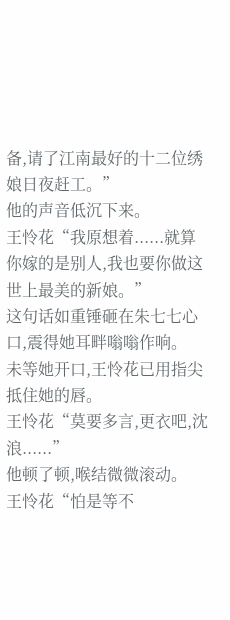备,请了江南最好的十二位绣娘日夜赶工。”
他的声音低沉下来。
王怜花“我原想着......就算你嫁的是别人,我也要你做这世上最美的新娘。”
这句话如重锤砸在朱七七心口,震得她耳畔嗡嗡作响。
未等她开口,王怜花已用指尖抵住她的唇。
王怜花“莫要多言,更衣吧,沈浪......”
他顿了顿,喉结微微滚动。
王怜花“怕是等不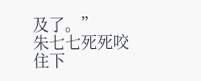及了。”
朱七七死死咬住下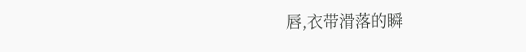唇,衣带滑落的瞬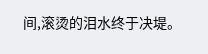间,滚烫的泪水终于决堤。